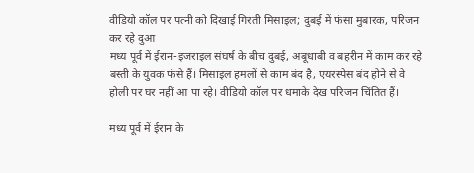वीडियो कॉल पर पत्नी को दिखाई गिरती मिसाइल; दुबई में फंसा मुबारक, परिजन कर रहे दुआ
मध्य पूर्व में ईरान-इजराइल संघर्ष के बीच दुबई, अबूधाबी व बहरीन में काम कर रहे बस्ती के युवक फंसे हैं। मिसाइल हमलों से काम बंद है, एयरस्पेस बंद होने से वे होली पर घर नहीं आ पा रहे। वीडियो कॉल पर धमाके देख परिजन चिंतित हैं।

मध्य पूर्व में ईरान के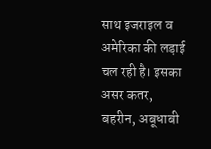साथ इजराइल व अमेरिका की लड़ाई चल रही है। इसका असर कतर, बहरीन, अबूधाबी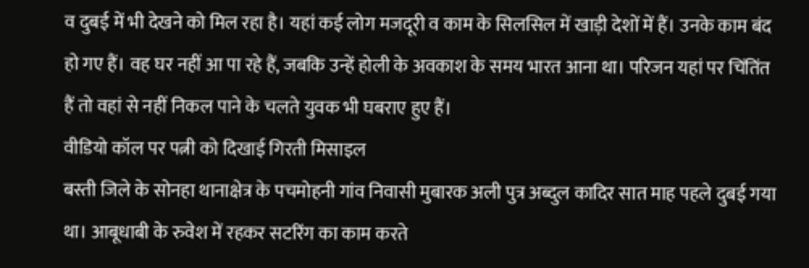व दुबई में भी देखने को मिल रहा है। यहां कई लोग मजदूरी व काम के सिलसिल में खाड़ी देशों में हैं। उनके काम बंद हो गए हैं। वह घर नहीं आ पा रहे हैं, जबकि उन्हें होली के अवकाश के समय भारत आना था। परिजन यहां पर चिंतिंत हैं तो वहां से नहीं निकल पाने के चलते युवक भी घबराए हुए हैं।
वीडियो कॉल पर पत्नी को दिखाई गिरती मिसाइल
बस्ती जिले के सोनहा थानाक्षेत्र के पचमोहनी गांव निवासी मुबारक अली पुत्र अब्दुल कादिर सात माह पहले दुबई गया था। आबूधाबी के रुवेश में रहकर सटरिंग का काम करते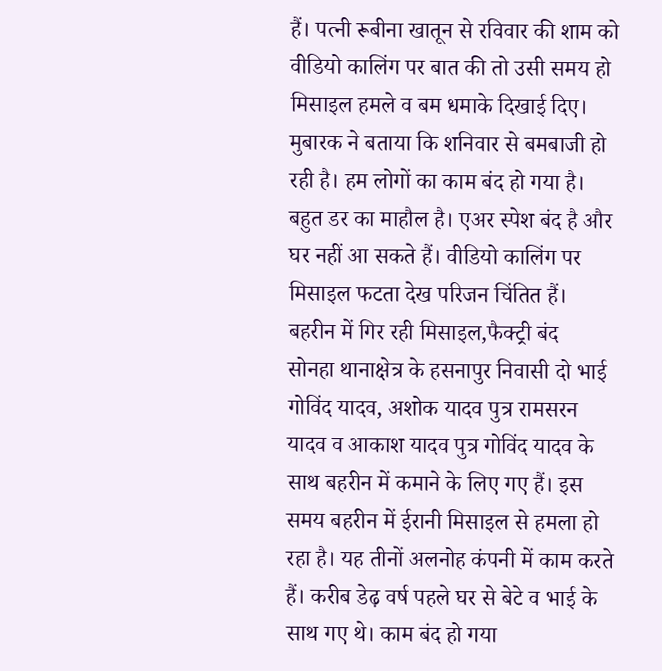हैं। पत्नी रूबीना खातून से रविवार की शाम को वीडियो कालिंग पर बात की तो उसी समय हो मिसाइल हमले व बम धमाके दिखाई दिए। मुबारक ने बताया कि शनिवार से बमबाजी हो रही है। हम लोगों का काम बंद हो गया है। बहुत डर का माहौल है। एअर स्पेश बंद है और घर नहीं आ सकते हैं। वीडियो कालिंग पर मिसाइल फटता देख परिजन चिंतित हैं।
बहरीन में गिर रही मिसाइल,फैक्ट्री बंद
सोनहा थानाक्षेत्र के हसनापुर निवासी दो भाई गोविंद यादव, अशोक यादव पुत्र रामसरन यादव व आकाश यादव पुत्र गोविंद यादव के साथ बहरीन में कमाने के लिए गए हैं। इस समय बहरीन में ईरानी मिसाइल से हमला हो रहा है। यह तीनों अलनोह कंपनी में काम करते हैं। करीब डेढ़ वर्ष पहले घर से बेटे व भाई के साथ गए थे। काम बंद हो गया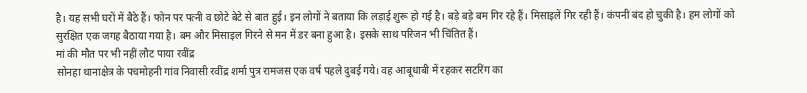है। यह सभी घरों में बैठे हैं। फोन पर पत्नी व छोटे बेटे से बात हुई। इन लोगों ने बताया कि लड़ाई शुरू हो गई है। बड़े बड़े बम गिर रहे हैं। मिसाइलें गिर रही हैं। कंपनी बंद हो चुकी है। हम लोगों को सुरक्षित एक जगह बैठाया गया है। बम और मिसाइल गिरने से मन में डर बना हुआ है। इसके साथ परिजन भी चिंतित हैं।
मां की मौत पर भी नहीं लौट पाया रवींद्र
सोनहा थानाक्षेत्र के पचमोहनी गांव निवासी रवींद्र शर्मा पुत्र रामजस एक वर्ष पहले दुबई गये। वह आबूधाबी में रहकर सटरिंग का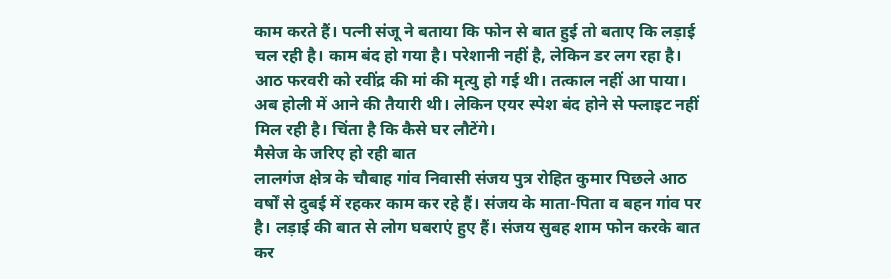काम करते हैं। पत्नी संजू ने बताया कि फोन से बात हुई तो बताए कि लड़ाई चल रही है। काम बंद हो गया है। परेशानी नहीं है, लेकिन डर लग रहा है। आठ फरवरी को रवींद्र की मां की मृत्यु हो गई थी। तत्काल नहीं आ पाया। अब होली में आने की तैयारी थी। लेकिन एयर स्पेश बंद होने से फ्लाइट नहीं मिल रही है। चिंता है कि कैसे घर लौटेंगे।
मैसेज के जरिए हो रही बात
लालगंज क्षेत्र के चौबाह गांव निवासी संजय पुत्र रोहित कुमार पिछले आठ वर्षों से दुबई में रहकर काम कर रहे हैं। संजय के माता-पिता व बहन गांव पर है। लड़ाई की बात से लोग घबराएं हुए हैं। संजय सुबह शाम फोन करके बात कर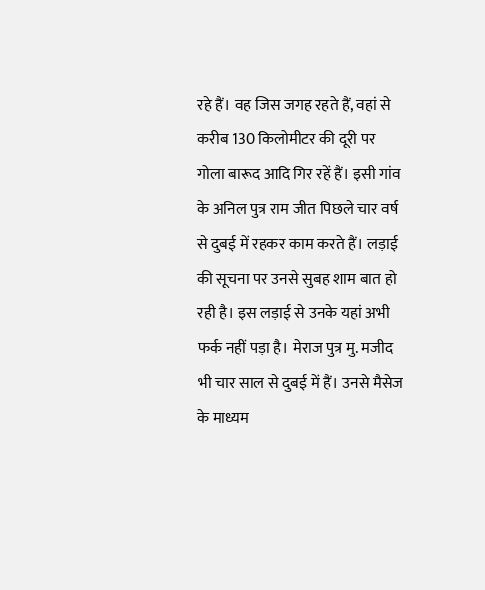रहे हैं। वह जिस जगह रहते हैं, वहां से करीब 130 किलोमीटर की दूरी पर गोला बारूद आदि गिर रहें हैं। इसी गांव के अनिल पुत्र राम जीत पिछले चार वर्ष से दुबई में रहकर काम करते हैं। लड़ाई की सूचना पर उनसे सुबह शाम बात हो रही है। इस लड़ाई से उनके यहां अभी फर्क नहीं पड़ा है। मेराज पुत्र मु. मजीद भी चार साल से दुबई में हैं। उनसे मैसेज के माध्यम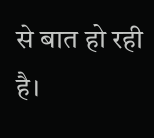से बात हो रही है।